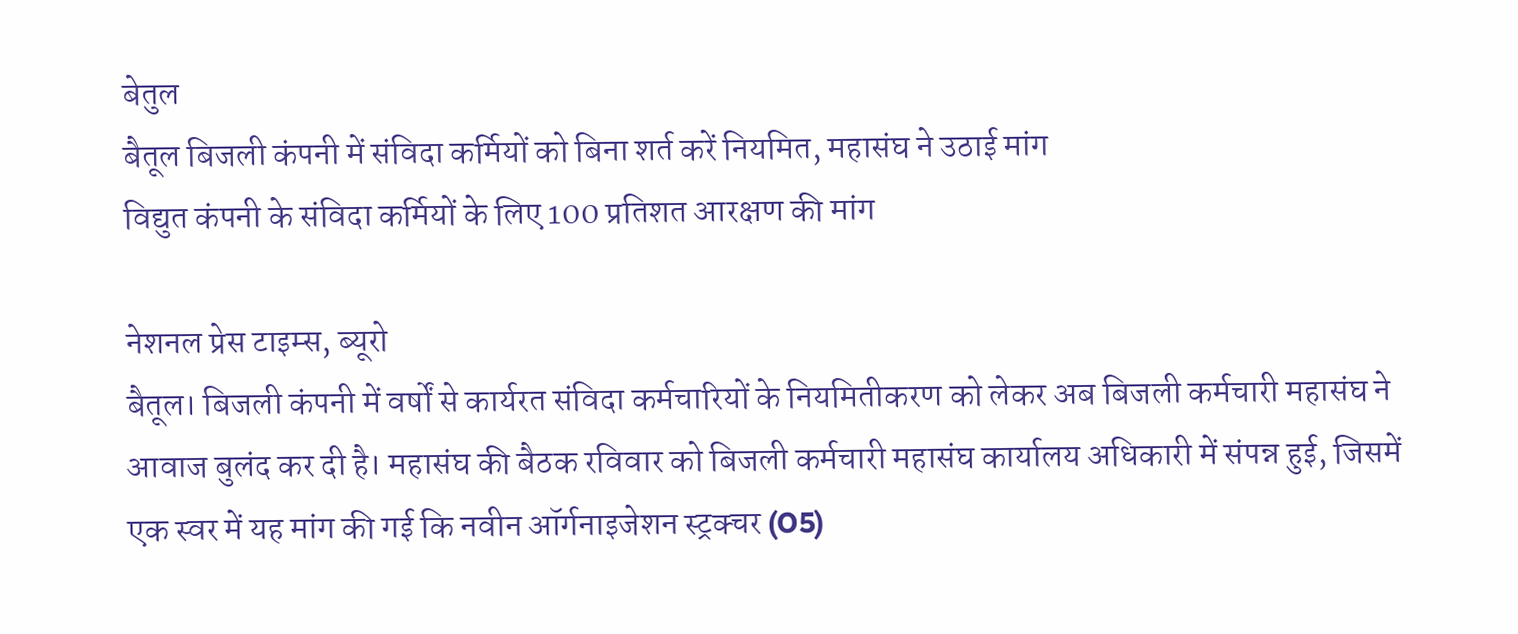बेतुल
बैतूल बिजली कंपनी में संविदा कर्मियों को बिना शर्त करें नियमित, महासंघ ने उठाई मांग
विद्युत कंपनी के संविदा कर्मियों के लिए 100 प्रतिशत आरक्षण की मांग

नेशनल प्रेस टाइम्स, ब्यूरो
बैतूल। बिजली कंपनी में वर्षों से कार्यरत संविदा कर्मचारियों के नियमितीकरण को लेकर अब बिजली कर्मचारी महासंघ ने आवाज बुलंद कर दी है। महासंघ की बैठक रविवार को बिजली कर्मचारी महासंघ कार्यालय अधिकारी में संपन्न हुई, जिसमें एक स्वर में यह मांग की गई कि नवीन ऑर्गनाइजेशन स्ट्रक्चर (O5)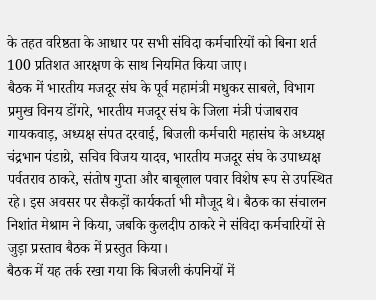के तहत वरिष्ठता के आधार पर सभी संविदा कर्मचारियों को बिना शर्त 100 प्रतिशत आरक्षण के साथ नियमित किया जाए।
बैठक में भारतीय मजदूर संघ के पूर्व महामंत्री मधुकर साबले, विभाग प्रमुख विनय डोंगरे, भारतीय मजदूर संघ के जिला मंत्री पंजाबराव गायकवाड़, अध्यक्ष संपत दरवाई, बिजली कर्मचारी महासंघ के अध्यक्ष चंद्रभान पंडाग्रे, सचिव विजय यादव, भारतीय मजदूर संघ के उपाध्यक्ष पर्वतराव ठाकरे, संतोष गुप्ता और बाबूलाल पवार विशेष रूप से उपस्थित रहे। इस अवसर पर सैकड़ों कार्यकर्ता भी मौजूद थे। बैठक का संचालन निशांत मेश्राम ने किया, जबकि कुलदीप ठाकरे ने संविदा कर्मचारियों से जुड़ा प्रस्ताव बैठक में प्रस्तुत किया।
बैठक में यह तर्क रखा गया कि बिजली कंपनियों में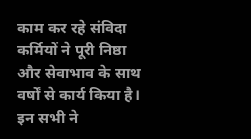काम कर रहे संविदा कर्मियों ने पूरी निष्ठा और सेवाभाव के साथ वर्षों से कार्य किया है। इन सभी ने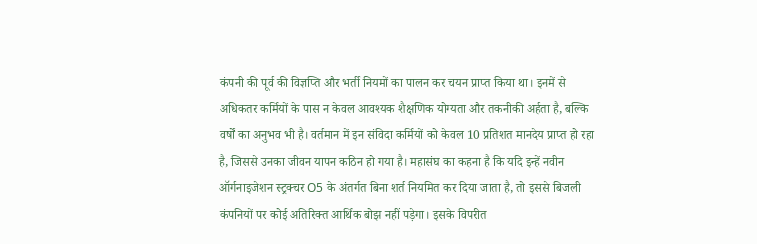कंपनी की पूर्व की विज्ञप्ति और भर्ती नियमों का पालन कर चयन प्राप्त किया था। इनमें से अधिकतर कर्मियों के पास न केवल आवश्यक शैक्षणिक योग्यता और तकनीकी अर्हता है, बल्कि वर्षों का अनुभव भी है। वर्तमान में इन संविदा कर्मियों को केवल 10 प्रतिशत मानदेय प्राप्त हो रहा है, जिससे उनका जीवन यापन कठिन हो गया है। महासंघ का कहना है कि यदि इन्हें नवीन ऑर्गनाइजेशन स्ट्रक्चर O5 के अंतर्गत बिना शर्त नियमित कर दिया जाता है, तो इससे बिजली कंपनियों पर कोई अतिरिक्त आर्थिक बोझ नहीं पड़ेगा। इसके विपरीत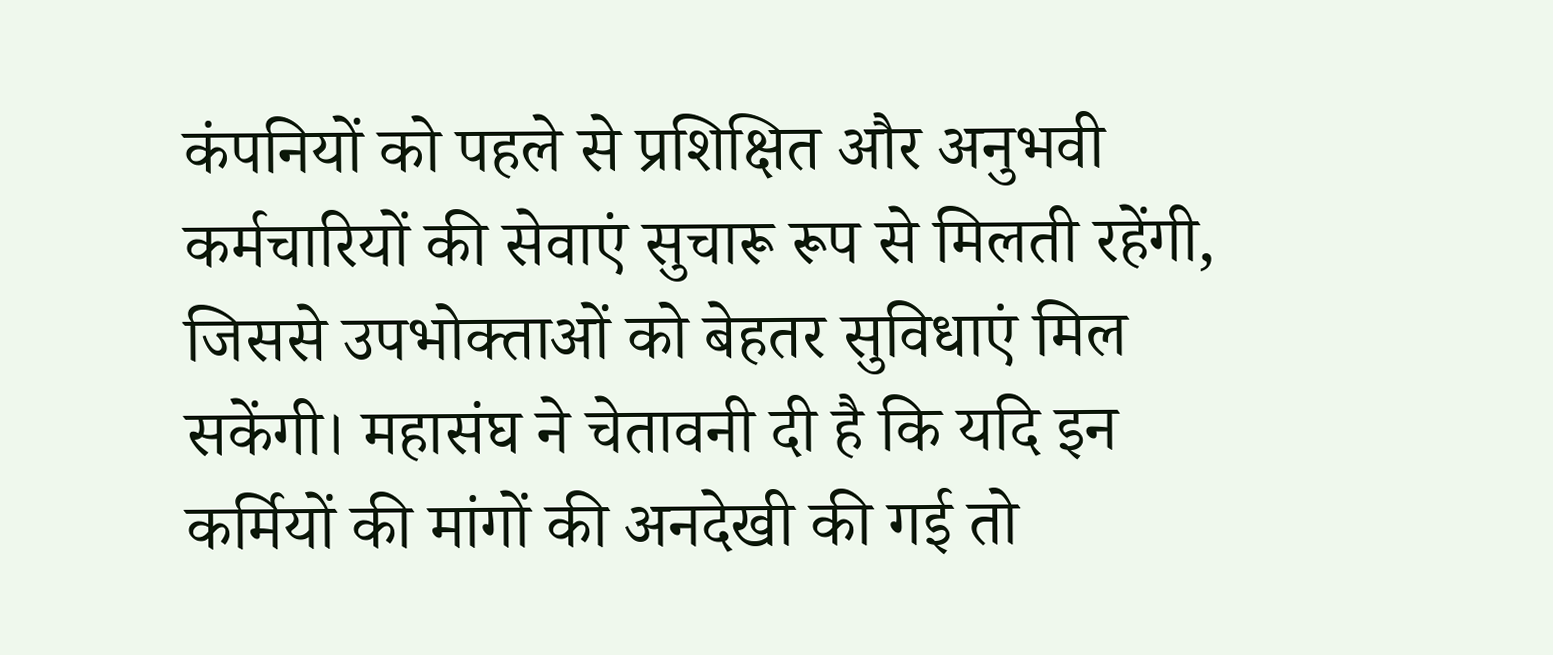कंपनियों को पहले से प्रशिक्षित और अनुभवी कर्मचारियों की सेवाएं सुचारू रूप से मिलती रहेंगी, जिससे उपभोक्ताओं को बेहतर सुविधाएं मिल सकेंगी। महासंघ ने चेतावनी दी है कि यदि इन कर्मियों की मांगों की अनदेखी की गई तो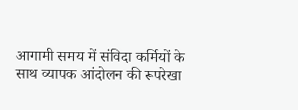आगामी समय में संविदा कर्मियों के साथ व्यापक आंदोलन की रूपरेखा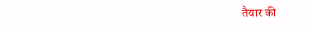तैयार की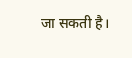जा सकती है।